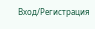Вход/Регистрация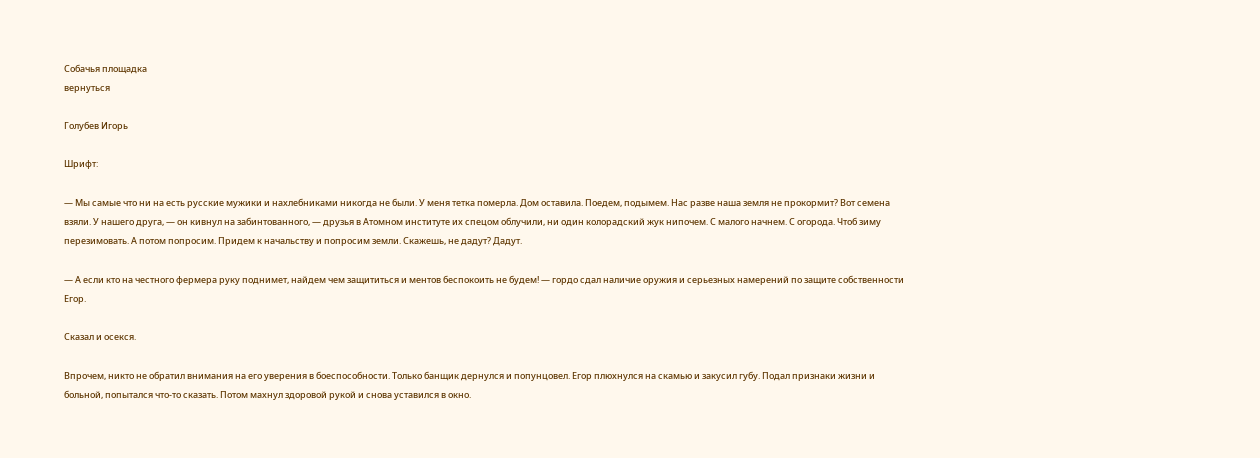Собачья площадка
вернуться

Голубев Игорь

Шрифт:

— Мы самые что ни на есть русские мужики и нахлебниками никогда не были. У меня тетка померла. Дом оставила. Поедем, подымем. Нас разве наша земля не прокормит? Вот семена взяли. У нашего друга, — он кивнул на забинтованного, — друзья в Атомном институте их спецом облучили, ни один колорадский жук нипочем. С малого начнем. С огорода. Чтоб зиму перезимовать. А потом попросим. Придем к начальству и попросим земли. Скажешь, не дадут? Дадут.

— А если кто на честного фермера руку поднимет, найдем чем защититься и ментов беспокоить не будем! — гордо сдал наличие оружия и серьезных намерений по защите собственности Егор.

Сказал и осекся.

Впрочем, никто не обратил внимания на его уверения в боеспособности. Только банщик дернулся и попунцовел. Егор плюхнулся на скамью и закусил губу. Подал признаки жизни и больной, попытался что-то сказать. Потом махнул здоровой рукой и снова уставился в окно.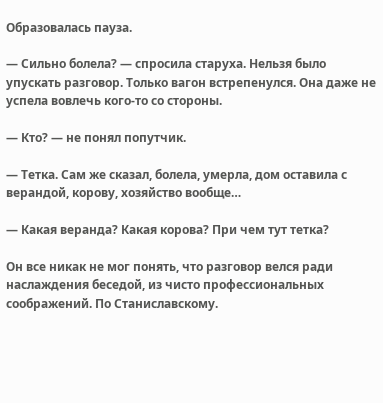Образовалась пауза.

— Сильно болела? — спросила старуха. Нельзя было упускать разговор. Только вагон встрепенулся. Она даже не успела вовлечь кого-то со стороны.

— Кто? — не понял попутчик.

— Тетка. Сам же сказал, болела, умерла, дом оставила с верандой, корову, хозяйство вообще…

— Какая веранда? Какая корова? При чем тут тетка?

Он все никак не мог понять, что разговор велся ради наслаждения беседой, из чисто профессиональных соображений. По Станиславскому.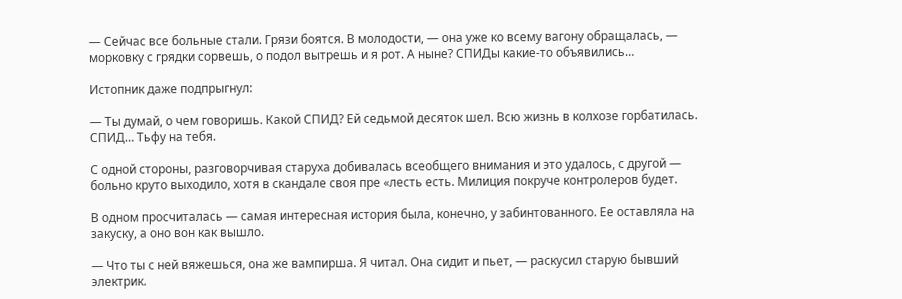— Сейчас все больные стали. Грязи боятся. В молодости, — она уже ко всему вагону обращалась, — морковку с грядки сорвешь, о подол вытрешь и я рот. А ныне? СПИДы какие-то объявились…

Истопник даже подпрыгнул:

— Ты думай, о чем говоришь. Какой СПИД? Ей седьмой десяток шел. Всю жизнь в колхозе горбатилась. СПИД… Тьфу на тебя.

С одной стороны, разговорчивая старуха добивалась всеобщего внимания и это удалось, с другой — больно круто выходило, хотя в скандале своя пре «лесть есть. Милиция покруче контролеров будет.

В одном просчиталась — самая интересная история была, конечно, у забинтованного. Ее оставляла на закуску, а оно вон как вышло.

— Что ты с ней вяжешься, она же вампирша. Я читал. Она сидит и пьет, — раскусил старую бывший электрик.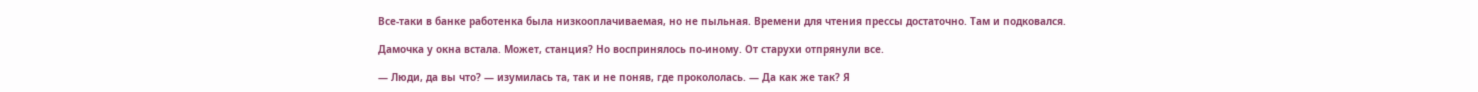Все-таки в банке работенка была низкооплачиваемая, но не пыльная. Времени для чтения прессы достаточно. Там и подковался.

Дамочка у окна встала. Может, станция? Но воспринялось по-иному. От старухи отпрянули все.

— Люди, да вы что? — изумилась та, так и не поняв, где прокололась. — Да как же так? Я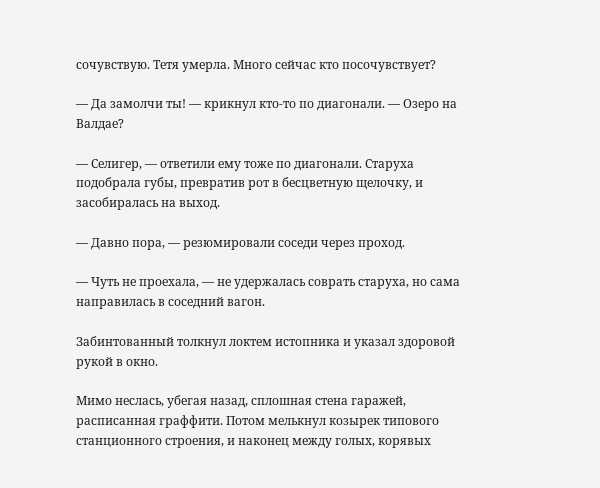сочувствую. Тетя умерла. Много сейчас кто посочувствует?

— Да замолчи ты! — крикнул кто-то по диагонали. — Озеро на Валдае?

— Селигер, — ответили ему тоже по диагонали. Старуха подобрала губы, превратив рот в бесцветную щелочку, и засобиралась на выход.

— Давно пора, — резюмировали соседи через проход.

— Чуть не проехала, — не удержалась соврать старуха, но сама направилась в соседний вагон.

Забинтованный толкнул локтем истопника и указал здоровой рукой в окно.

Мимо неслась, убегая назад, сплошная стена гаражей, расписанная граффити. Потом мелькнул козырек типового станционного строения, и наконец между голых, корявых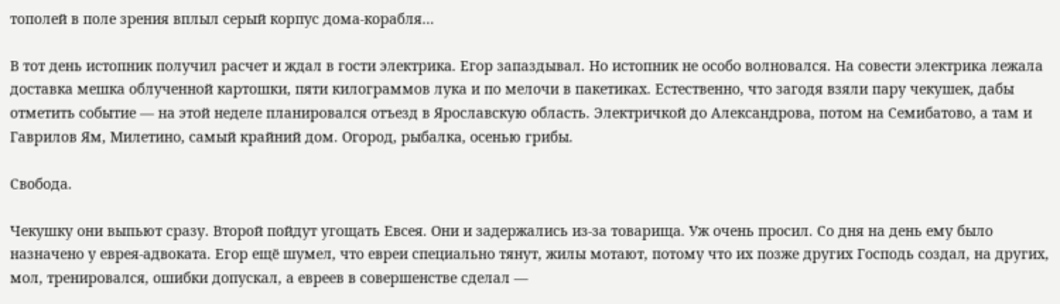тополей в поле зрения вплыл серый корпус дома-корабля…

В тот день истопник получил расчет и ждал в гости электрика. Егор запаздывал. Но истопник не особо волновался. На совести электрика лежала доставка мешка облученной картошки, пяти килограммов лука и по мелочи в пакетиках. Естественно, что загодя взяли пару чекушек, дабы отметить событие — на этой неделе планировался отъезд в Ярославскую область. Электричкой до Александрова, потом на Семибатово, а там и Гаврилов Ям, Милетино, самый крайний дом. Огород, рыбалка, осенью грибы.

Свобода.

Чекушку они выпьют сразу. Второй пойдут угощать Евсея. Они и задержались из-за товарища. Уж очень просил. Со дня на день ему было назначено у еврея-адвоката. Егор ещё шумел, что евреи специально тянут, жилы мотают, потому что их позже других Господь создал, на других, мол, тренировался, ошибки допускал, а евреев в совершенстве сделал —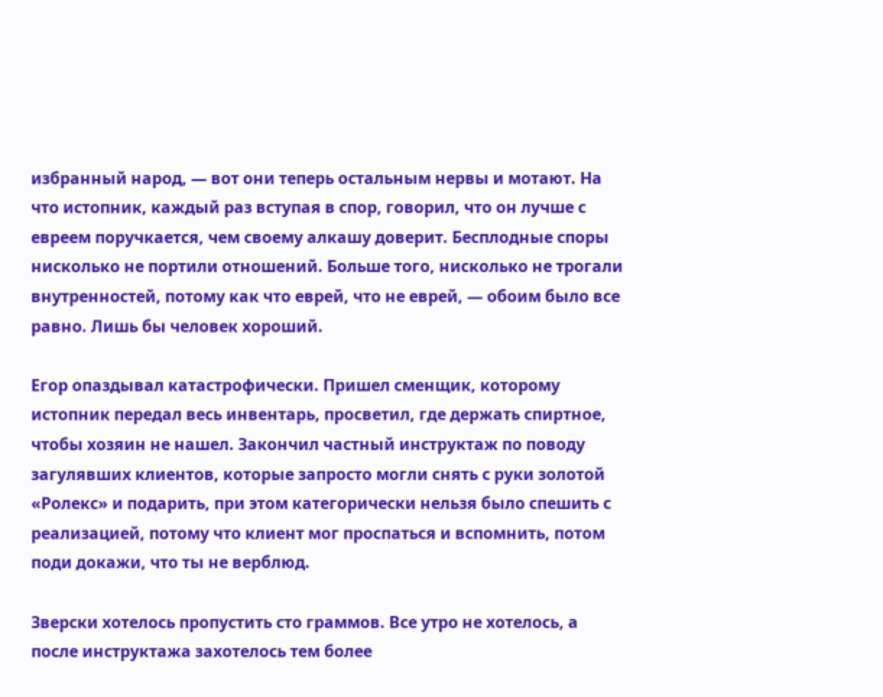избранный народ, — вот они теперь остальным нервы и мотают. На что истопник, каждый раз вступая в спор, говорил, что он лучше с евреем поручкается, чем своему алкашу доверит. Бесплодные споры нисколько не портили отношений. Больше того, нисколько не трогали внутренностей, потому как что еврей, что не еврей, — обоим было все равно. Лишь бы человек хороший.

Егор опаздывал катастрофически. Пришел сменщик, которому истопник передал весь инвентарь, просветил, где держать спиртное, чтобы хозяин не нашел. Закончил частный инструктаж по поводу загулявших клиентов, которые запросто могли снять с руки золотой «Ролекс» и подарить, при этом категорически нельзя было спешить с реализацией, потому что клиент мог проспаться и вспомнить, потом поди докажи, что ты не верблюд.

Зверски хотелось пропустить сто граммов. Все утро не хотелось, а после инструктажа захотелось тем более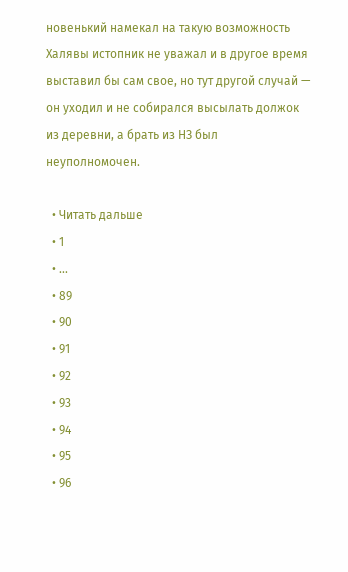новенький намекал на такую возможность Халявы истопник не уважал и в другое время выставил бы сам свое, но тут другой случай — он уходил и не собирался высылать должок из деревни, а брать из НЗ был неуполномочен.

  • Читать дальше
  • 1
  • ...
  • 89
  • 90
  • 91
  • 92
  • 93
  • 94
  • 95
  • 96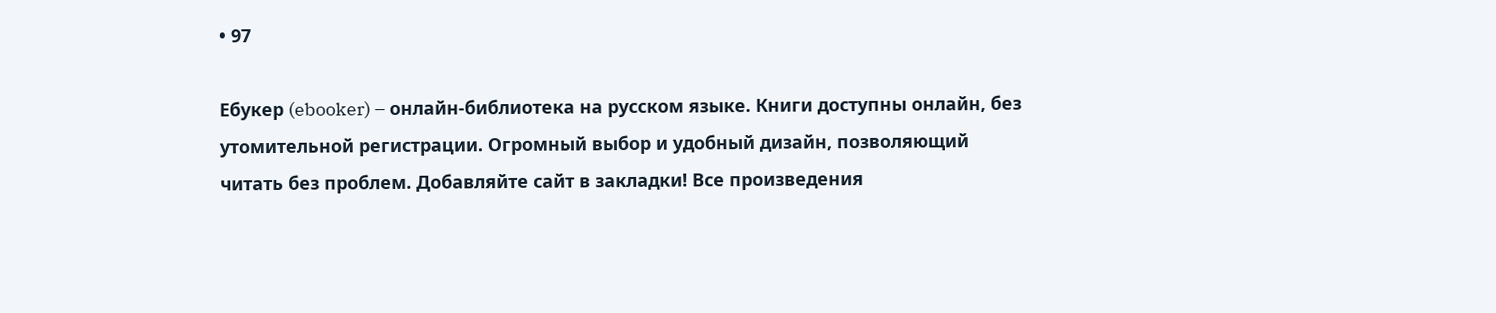• 97

Ебукер (ebooker) – онлайн-библиотека на русском языке. Книги доступны онлайн, без утомительной регистрации. Огромный выбор и удобный дизайн, позволяющий читать без проблем. Добавляйте сайт в закладки! Все произведения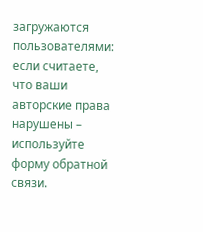загружаются пользователями: если считаете, что ваши авторские права нарушены – используйте форму обратной связи.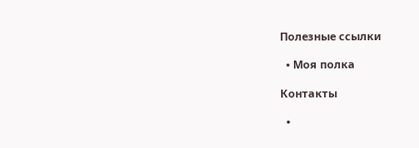Полезные ссылки

  • Моя полка

Контакты

  •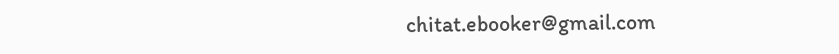chitat.ebooker@gmail.com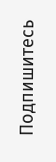Подпишитесь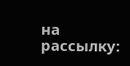на рассылку: